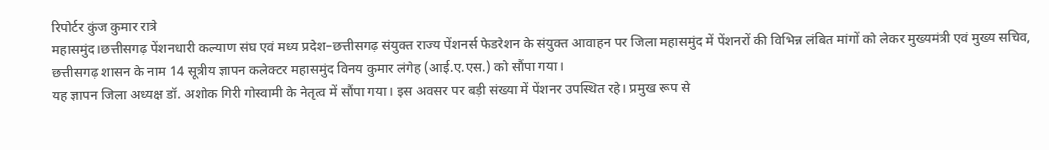रिपोर्टर कुंज कुमार रात्रे
महासमुंद।छत्तीसगढ़ पेंशनधारी कल्याण संघ एवं मध्य प्रदेश–छत्तीसगढ़ संयुक्त राज्य पेंशनर्स फेडरेशन के संयुक्त आवाहन पर जिला महासमुंद में पेंशनरों की विभिन्न लंबित मांगों को लेकर मुख्यमंत्री एवं मुख्य सचिव, छत्तीसगढ़ शासन के नाम 14 सूत्रीय ज्ञापन कलेक्टर महासमुंद विनय कुमार लंगेह (आई.ए.एस.) को सौंपा गया।
यह ज्ञापन जिला अध्यक्ष डॉ. अशोक गिरी गोस्वामी के नेतृत्व में सौंपा गया। इस अवसर पर बड़ी संख्या में पेंशनर उपस्थित रहे। प्रमुख रूप से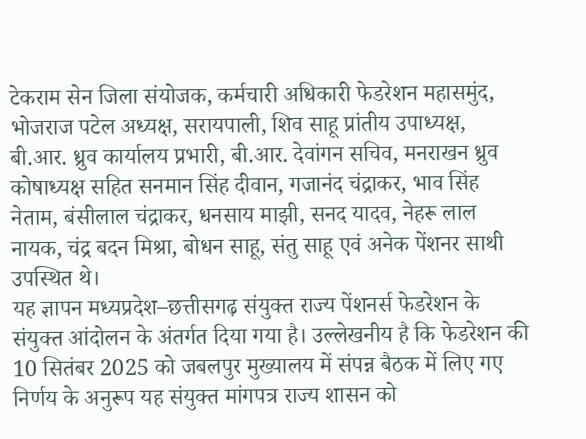टेकराम सेन जिला संयोजक, कर्मचारी अधिकारी फेडरेशन महासमुंद, भोजराज पटेल अध्यक्ष, सरायपाली, शिव साहू प्रांतीय उपाध्यक्ष, बी.आर. ध्रुव कार्यालय प्रभारी, बी.आर. देवांगन सचिव, मनराखन ध्रुव कोषाध्यक्ष सहित सनमान सिंह दीवान, गजानंद चंद्राकर, भाव सिंह नेताम, बंसीलाल चंद्राकर, धनसाय माझी, सनद यादव, नेहरू लाल नायक, चंद्र बदन मिश्रा, बोधन साहू, संतु साहू एवं अनेक पेंशनर साथी उपस्थित थे।
यह ज्ञापन मध्यप्रदेश–छत्तीसगढ़ संयुक्त राज्य पेंशनर्स फेडरेशन के संयुक्त आंदोलन के अंतर्गत दिया गया है। उल्लेखनीय है कि फेडरेशन की 10 सितंबर 2025 को जबलपुर मुख्यालय में संपन्न बैठक में लिए गए निर्णय के अनुरूप यह संयुक्त मांगपत्र राज्य शासन को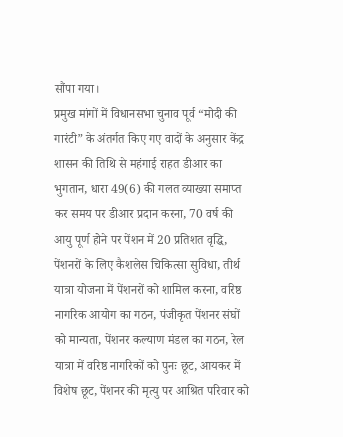सौंपा गया।
प्रमुख मांगों में विधानसभा चुनाव पूर्व “मोदी की गारंटी” के अंतर्गत किए गए वादों के अनुसार केंद्र शासन की तिथि से महंगाई राहत डीआर का भुगतान, धारा 49(6) की गलत व्याख्या समाप्त कर समय पर डीआर प्रदान करना, 70 वर्ष की आयु पूर्ण होने पर पेंशन में 20 प्रतिशत वृद्धि, पेंशनरों के लिए कैशलेस चिकित्सा सुविधा, तीर्थ यात्रा योजना में पेंशनरों को शामिल करना, वरिष्ठ नागरिक आयोग का गठन, पंजीकृत पेंशनर संघों को मान्यता, पेंशनर कल्याण मंडल का गठन, रेल यात्रा में वरिष्ठ नागरिकों को पुनः छूट, आयकर में विशेष छूट, पेंशनर की मृत्यु पर आश्रित परिवार को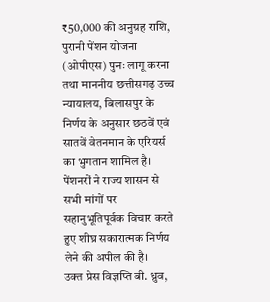₹50,000 की अनुग्रह राशि, पुरानी पेंशन योजना (ओपीएस) पुनः लागू करना तथा माननीय छत्तीसगढ़ उच्च न्यायालय, बिलासपुर के निर्णय के अनुसार छठवें एवं सातवें वेतनमान के एरियर्स का भुगतान शामिल है।
पेंशनरों ने राज्य शासन से सभी मांगों पर सहानुभूतिपूर्वक विचार करते हुए शीघ्र सकारात्मक निर्णय लेने की अपील की है।
उक्त प्रेस विज्ञप्ति बी. ध्रुव,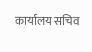कार्यालय सचिव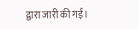द्वारा जारी की गई।